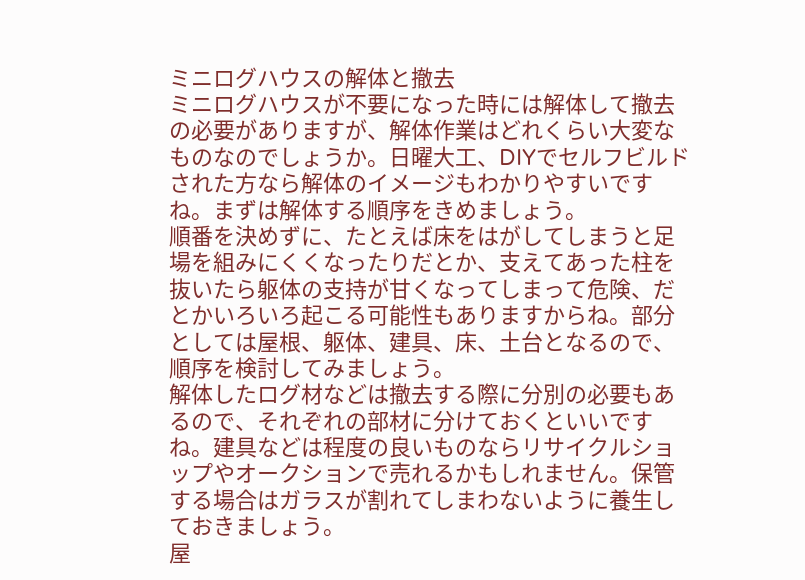ミニログハウスの解体と撤去
ミニログハウスが不要になった時には解体して撤去の必要がありますが、解体作業はどれくらい大変なものなのでしょうか。日曜大工、DIYでセルフビルドされた方なら解体のイメージもわかりやすいですね。まずは解体する順序をきめましょう。
順番を決めずに、たとえば床をはがしてしまうと足場を組みにくくなったりだとか、支えてあった柱を抜いたら躯体の支持が甘くなってしまって危険、だとかいろいろ起こる可能性もありますからね。部分としては屋根、躯体、建具、床、土台となるので、順序を検討してみましょう。
解体したログ材などは撤去する際に分別の必要もあるので、それぞれの部材に分けておくといいですね。建具などは程度の良いものならリサイクルショップやオークションで売れるかもしれません。保管する場合はガラスが割れてしまわないように養生しておきましょう。
屋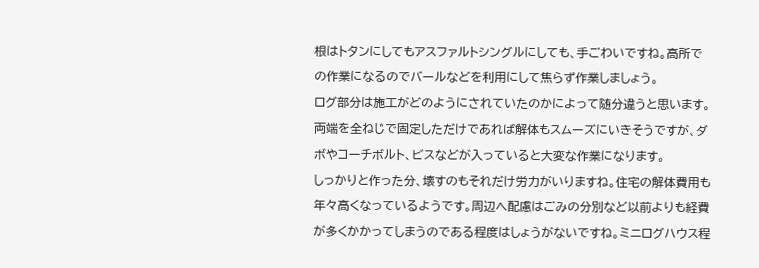根はトタンにしてもアスファルトシングルにしても、手ごわいですね。高所での作業になるのでバールなどを利用にして焦らず作業しましょう。
ログ部分は施工がどのようにされていたのかによって随分違うと思います。両端を全ねじで固定しただけであれば解体もスムーズにいきそうですが、ダボやコーチボルト、ビスなどが入っていると大変な作業になります。
しっかりと作った分、壊すのもそれだけ労力がいりますね。住宅の解体費用も年々高くなっているようです。周辺へ配慮はごみの分別など以前よりも経費が多くかかってしまうのである程度はしょうがないですね。ミニログハウス程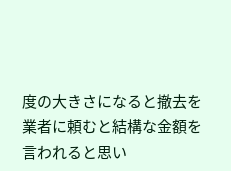度の大きさになると撤去を業者に頼むと結構な金額を言われると思い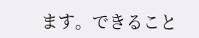ます。できること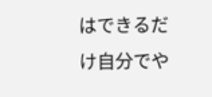はできるだけ自分でや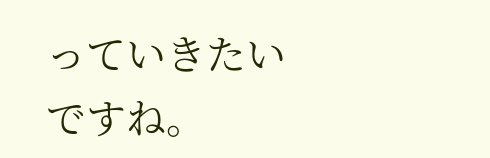っていきたいですね。